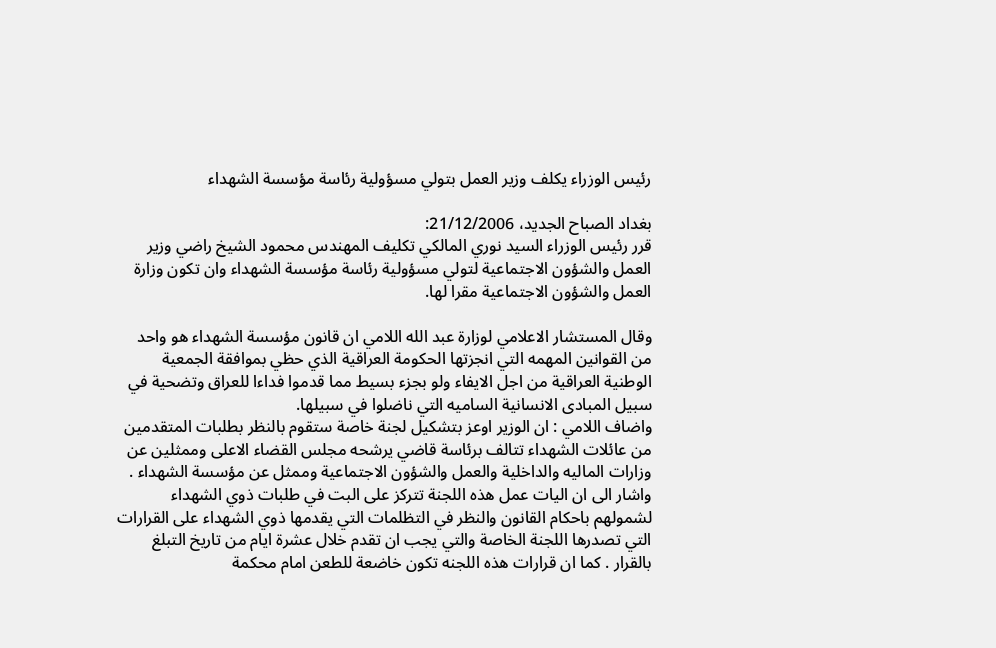رئيس الوزراء يكلف وزير العمل بتولي مسؤولية رئاسة مؤسسة الشهداء

بغداد الصباح الجديد، 21/12/2006:
قرر رئيس الوزراء السيد نوري المالكي تكليف المهندس محمود الشيخ راضي وزير العمل والشؤون الاجتماعية لتولي مسؤولية رئاسة مؤسسة الشهداء وان تكون وزارة العمل والشؤون الاجتماعية مقرا لها.

وقال المستشار الاعلامي لوزارة عبد الله اللامي ان قانون مؤسسة الشهداء هو واحد من القوانين المهمه التي انجزتها الحكومة العراقية الذي حظي بموافقة الجمعية الوطنية العراقية من اجل الايفاء ولو بجزء بسيط مما قدموا فداءا للعراق وتضحية في سبيل المبادى الانسانية الساميه التي ناضلوا في سبيلها.
واضاف اللامي : ان الوزير اوعز بتشكيل لجنة خاصة ستقوم بالنظر بطلبات المتقدمين من عائلات الشهداء تتالف برئاسة قاضي يرشحه مجلس القضاء الاعلى وممثلين عن وزارات الماليه والداخلية والعمل والشؤون الاجتماعية وممثل عن مؤسسة الشهداء .
واشار الى ان اليات عمل هذه اللجنة تتركز على البت في طلبات ذوي الشهداء لشمولهم باحكام القانون والنظر في التظلمات التي يقدمها ذوي الشهداء على القرارات التي تصدرها اللجنة الخاصة والتي يجب ان تقدم خلال عشرة ايام من تاريخ التبلغ بالقرار . كما ان قرارات هذه اللجنه تكون خاضعة للطعن امام محكمة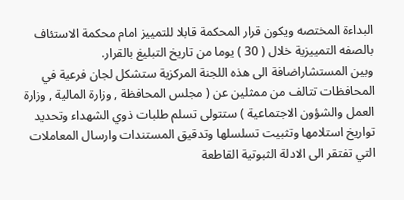البداءة المختصه ويكون قرار المحكمة قابلا للتمييز امام محكمة الاستئاف بالصفه التمييزية خلال ( 30 ) يوما من تاريخ التبليغ بالقرار.
وبين المستشاراضافة الى هذه اللجنة المركزية ستشكل لجان فرعية في المحافظات تتالف من ممثلين عن ( مجلس المحافظة , وزارة المالية , وزارة العمل والشؤون الاجتماعية ) ستتولى تسلم طلبات ذوي الشهداء وتحديد تواريخ استلامها وتثبيت تسلسلها وتدقيق المستندات وارسال المعاملات التي تفتقر الى الادلة الثبوتية القاطعة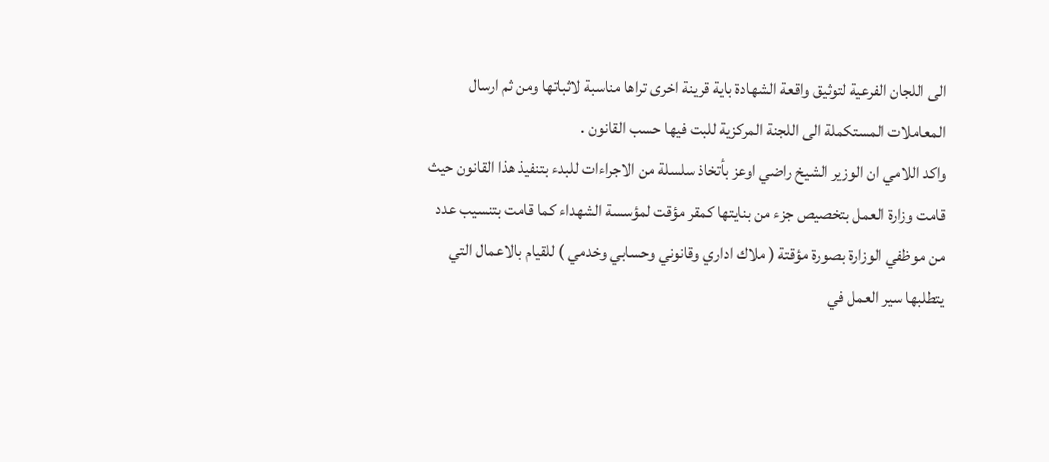الى اللجان الفرعية لتوثيق واقعة الشهادة باية قرينة اخرى تراها مناسبة لاثباتها ومن ثم ارسال المعاملات المستكملة الى اللجنة المركزية للبت فيها حسب القانون .
واكد اللامي ان الوزير الشيخ راضي اوعز بأتخاذ سلسلة من الاجراءات للبدء بتنفيذ هذا القانون حيث قامت وزارة العمل بتخصيص جزء من بنايتها كمقر مؤقت لمؤسسة الشهداء كما قامت بتنسيب عدد من موظفي الوزارة بصورة مؤقتة ( ملاك اداري وقانوني وحسابي وخدمي ) للقيام بالاعمال التي يتطلبها سير العمل في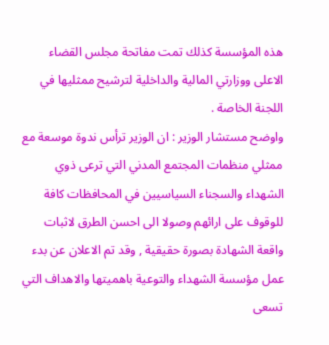هذه المؤسسة كذلك تمت مفاتحة مجلس القضاء الاعلى ووزارتي المالية والداخلية لترشيح ممثليها في اللجنة الخاصة .
واوضح مستشار الوزير : ان الوزير ترأس ندوة موسعة مع ممثلي منظمات المجتمع المدني التي ترعى ذوي الشهداء والسجناء السياسيين في المحافظات كافة للوقوف على ارائهم وصولا الى احسن الطرق لاثبات واقعة الشهادة بصورة حقيقية , وقد تم الاعلان عن بدء عمل مؤسسة الشهداء والتوعية باهميتها والاهداف التي تسعى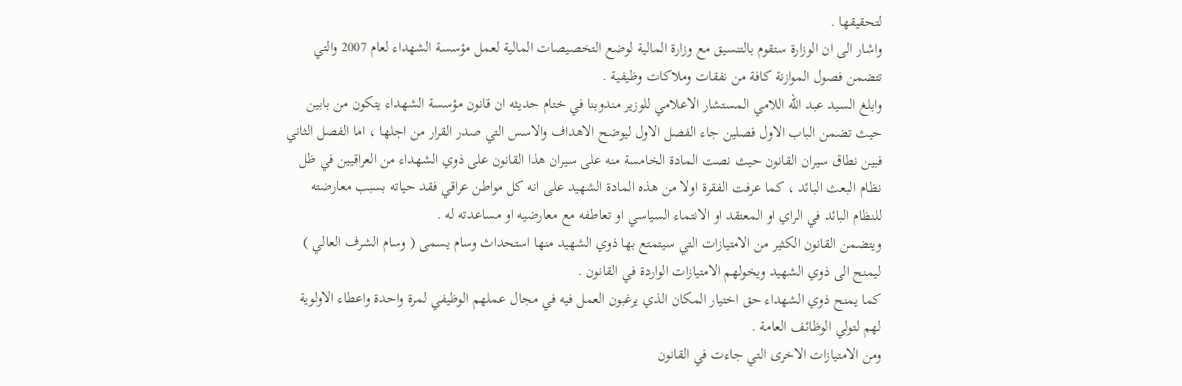لتحقيقها .
واشار الى ان الوزارة ستقوم بالتنسيق مع وزارة المالية لوضع التخصيصات المالية لعمل مؤسسة الشهداء لعام 2007 والتي تتضمن فصول الموازنة كافة من نفقات وملاكات وظيفية .
وابلغ السيد عبد الله اللامي المستشار الاعلامي للوزير مندوبنا في ختام حديثه ان قانون مؤسسة الشهداء يتكون من بابين حيث تضمن الباب الاول فصلين جاء الفصل الاول ليوضح الاهداف والاسس التي صدر القرار من اجلها ، اما الفصل الثاني فبين نطاق سيران القانون حيث نصت المادة الخامسة منه على سيران هذا القانون على ذوي الشهداء من العراقيين في ظل نظام البعث البائد ، كما عرفت الفقرة اولا من هذه المادة الشهيد على انه كل مواطن عراقي فقد حياته بسبب معارضته للنظام البائد في الراي او المعتقد او الانتماء السياسي او تعاطفه مع معارضيه او مساعدته له .
ويتضمن القانون الكثير من الامتيازات التي سيتمتع بها ذوي الشهيد منها استحداث وسام يسمى ( وسام الشرف العالي ) ليمنح الى ذوي الشهيد ويخولهم الامتيازات الواردة في القانون .
كما يمنح ذوي الشهداء حق اختيار المكان الذي يرغبون العمل فيه في مجال عملهم الوظيفي لمرة واحدة واعطاء الاولوية لهم لتولي الوظائف العامة .
ومن الامتيازات الاخرى التي جاءت في القانون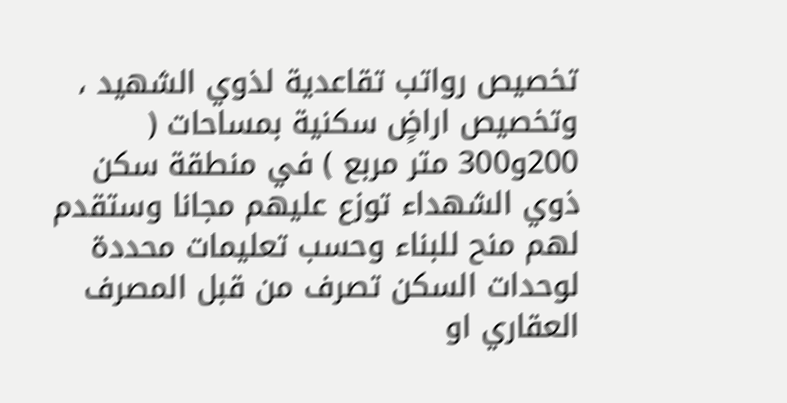تخصيص رواتب تقاعدية لذوي الشهيد ، وتخصيص اراضٍ سكنية بمساحات ( 200و300 متر مربع ) في منطقة سكن ذوي الشهداء توزع عليهم مجانا وستقدم لهم منح للبناء وحسب تعليمات محددة لوحدات السكن تصرف من قبل المصرف العقاري او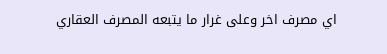اي مصرف اخر وعلى غرار ما يتبعه المصرف العقاري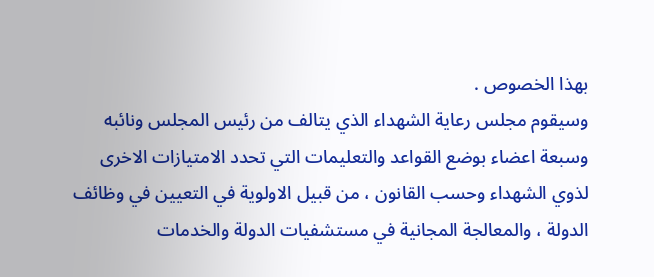بهذا الخصوص .
وسيقوم مجلس رعاية الشهداء الذي يتالف من رئيس المجلس ونائبه وسبعة اعضاء بوضع القواعد والتعليمات التي تحدد الامتيازات الاخرى لذوي الشهداء وحسب القانون ، من قبيل الاولوية في التعيين في وظائف الدولة ، والمعالجة المجانية في مستشفيات الدولة والخدمات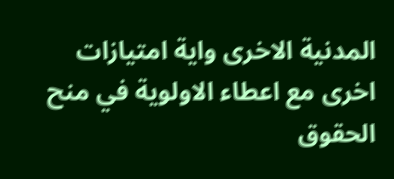المدنية الاخرى واية امتيازات اخرى مع اعطاء الاولوية في منح الحقوق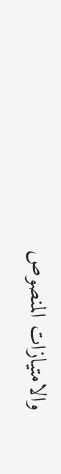والامتيازات المنصوص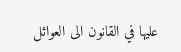عليها في القانون الى العوائل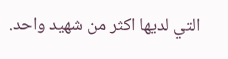التي لديها اكثر من شهيد واحد.